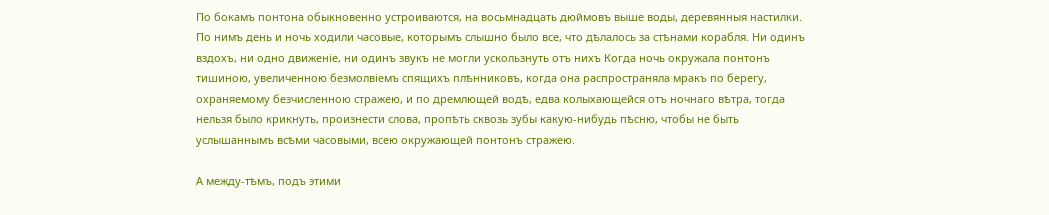По бокамъ понтона обыкновенно устроиваются, на восьмнадцать дюймовъ выше воды, деревянныя настилки. По нимъ день и ночь ходили часовые, которымъ слышно было все, что дѣлалось за стѣнами корабля. Ни одинъ вздохъ, ни одно движеніе, ни одинъ звукъ не могли ускользнуть отъ нихъ Когда ночь окружала понтонъ тишиною, увеличенною безмолвіемъ спящихъ плѣнниковъ, когда она распространяла мракъ по берегу, охраняемому безчисленною стражею, и по дремлющей водѣ, едва колыхающейся отъ ночнаго вѣтра, тогда нельзя было крикнуть, произнести слова, пропѣть сквозь зубы какую-нибудь пѣсню, чтобы не быть услышаннымъ всѣми часовыми, всею окружающей понтонъ стражею.

А между-тѣмъ, подъ этими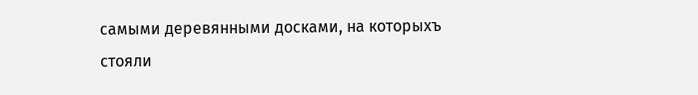самыми деревянными досками, на которыхъ стояли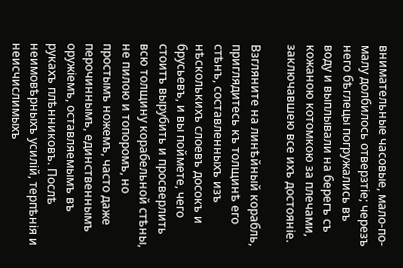внимательные часовые, мало-по-малу долбилось отверзтіе; черезъ него бѣглецы погружались въ воду и выплывали на берегъ съ кожаною котомкою за плечами, заключавшею все ихъ достояніе.

Взгляните на линѣйный корабль, приглядитесь къ толщинѣ его стѣнъ, составленныхъ изъ нѣсколькихъ слоевъ досокъ и брусьевъ, и вы поймете, чего стоитъ вырубить и просверлить всю толщину корабельной стѣны, не пилою и топоромъ, но простымъ ножемъ, часто даже перочиннымъ, единственнымъ оружіемъ, оставляемымъ въ рукахъ плѣнниковъ. Послѣ неимовѣрныхъ усилій, терпѣнія и неисчислимыхъ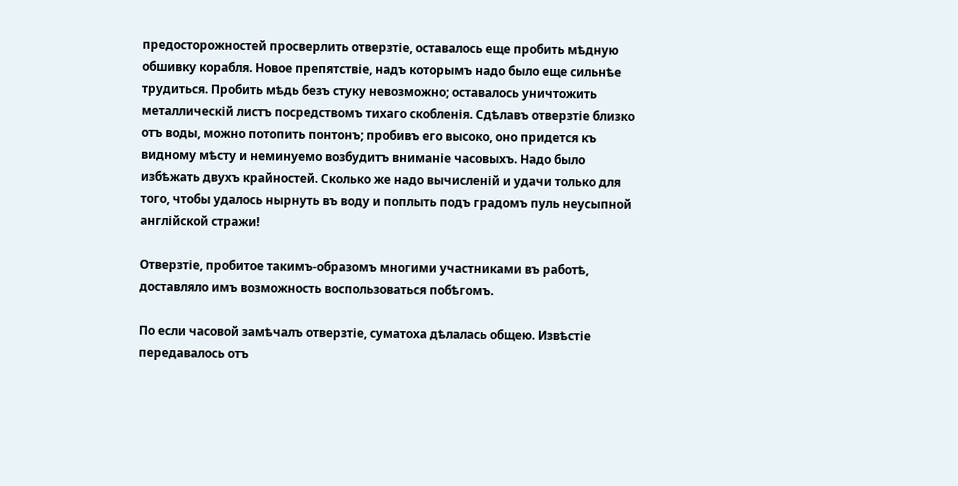предосторожностей просверлить отверзтіе, оставалось еще пробить мѣдную обшивку корабля. Новое препятствіе, надъ которымъ надо было еще сильнѣе трудиться. Пробить мѣдь безъ стуку невозможно; оставалось уничтожить металлическій листъ посредствомъ тихаго скобленія. Сдѣлавъ отверзтіе близко отъ воды, можно потопить понтонъ; пробивъ его высоко, оно придется къ видному мѣсту и неминуемо возбудитъ вниманіе часовыхъ. Надо было избѣжать двухъ крайностей. Сколько же надо вычисленій и удачи только для того, чтобы удалось нырнуть въ воду и поплыть подъ градомъ пуль неусыпной англійской стражи!

Отверзтіе, пробитое такимъ-образомъ многими участниками въ работѣ, доставляло имъ возможность воспользоваться побѣгомъ.

По если часовой замѣчалъ отверзтіе, суматоха дѣлалась общею. Извѣстіе передавалось отъ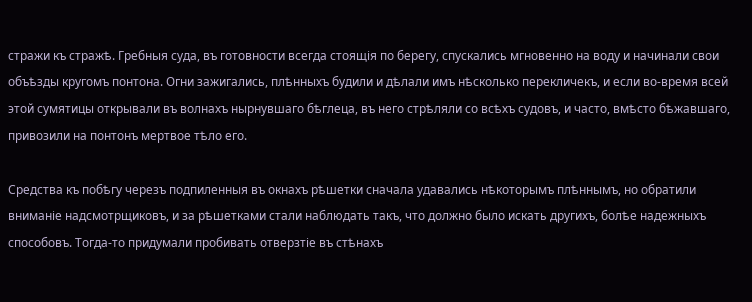стражи къ стражѣ. Гребныя суда, въ готовности всегда стоящія по берегу, спускались мгновенно на воду и начинали свои объѣзды кругомъ понтона. Огни зажигались, плѣнныхъ будили и дѣлали имъ нѣсколько перекличекъ, и если во-время всей этой сумятицы открывали въ волнахъ нырнувшаго бѣглеца, въ него стрѣляли со всѣхъ судовъ, и часто, вмѣсто бѣжавшаго, привозили на понтонъ мертвое тѣло его.

Средства къ побѣгу черезъ подпиленныя въ окнахъ рѣшетки сначала удавались нѣкоторымъ плѣннымъ, но обратили вниманіе надсмотрщиковъ, и за рѣшетками стали наблюдать такъ, что должно было искать другихъ, болѣе надежныхъ способовъ. Тогда-то придумали пробивать отверзтіе въ стѣнахъ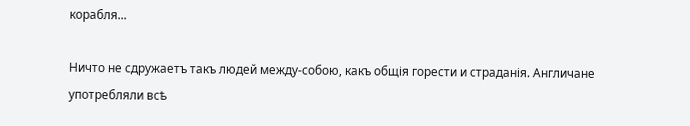корабля...

Ничто не сдружаетъ такъ людей между-собою, какъ общія горести и страданія. Англичане употребляли всѣ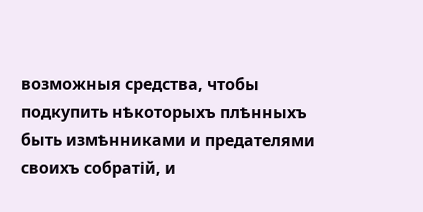возможныя средства, чтобы подкупить нѣкоторыхъ плѣнныхъ быть измѣнниками и предателями своихъ собратій, и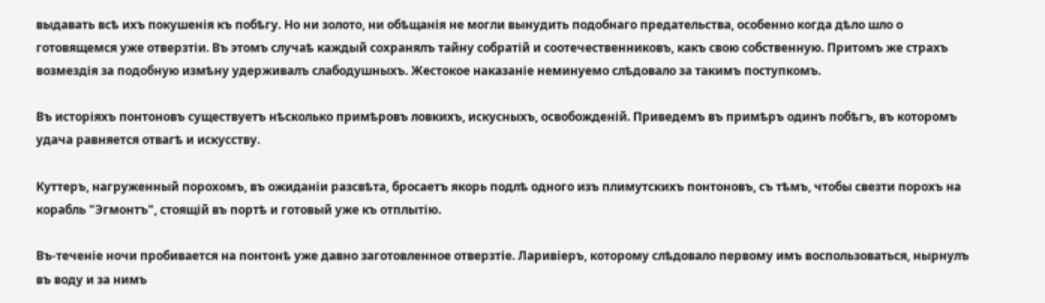выдавать всѣ ихъ покушенія къ побѣгу. Но ни золото, ни обѣщанія не могли вынудить подобнаго предательства, особенно когда дѣло шло о готовящемся уже отверзтіи. Въ этомъ случаѣ каждый сохранялъ тайну собратій и соотечественниковъ, какъ свою собственную. Притомъ же страхъ возмездія за подобную измѣну удерживалъ слабодушныхъ. Жестокое наказаніе неминуемо слѣдовало за такимъ поступкомъ.

Въ исторіяхъ понтоновъ существуетъ нѣсколько примѣровъ ловкихъ, искусныхъ, освобожденій. Приведемъ въ примѣръ одинъ побѣгъ, въ которомъ удача равняется отвагѣ и искусству.

Куттеръ, нагруженный порохомъ, въ ожиданіи разсвѣта, бросаетъ якорь подлѣ одного изъ плимутскихъ понтоновъ, съ тѣмъ, чтобы свезти порохъ на корабль "Эгмонтъ", стоящій въ портѣ и готовый уже къ отплытію.

Въ-теченіе ночи пробивается на понтонѣ уже давно заготовленное отверзтіе. Ларивіеръ, которому слѣдовало первому имъ воспользоваться, нырнулъ въ воду и за нимъ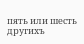пять или шесть другихъ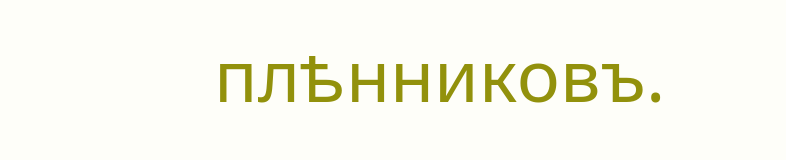плѣнниковъ.